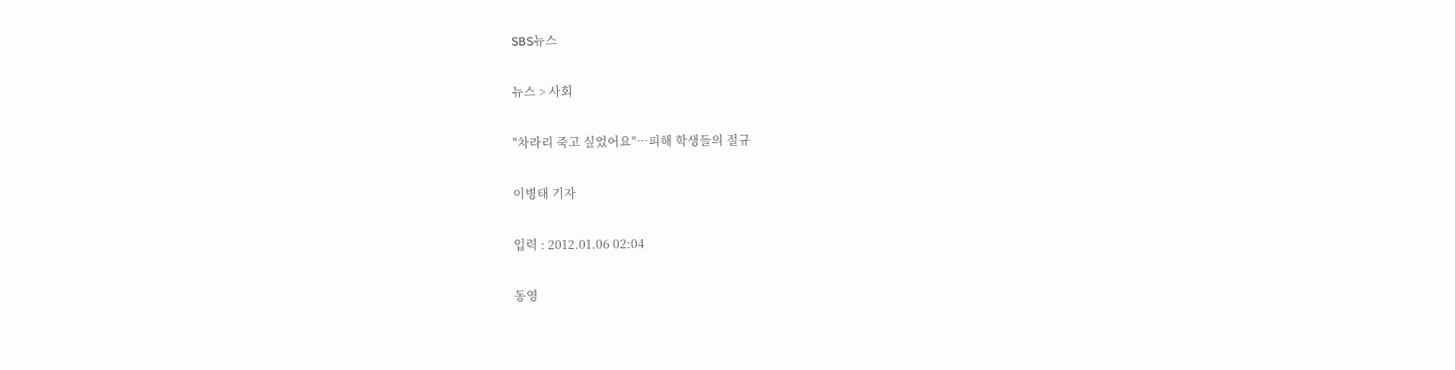SBS뉴스

뉴스 > 사회

"차라리 죽고 싶었어요"…피해 학생들의 절규

이병태 기자

입력 : 2012.01.06 02:04

동영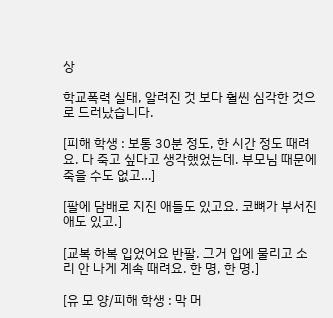상

학교폭력 실태, 알려진 것 보다 훨씬 심각한 것으로 드러났습니다.

[피해 학생 : 보통 30분 정도, 한 시간 정도 때려요. 다 죽고 싶다고 생각했었는데. 부모님 때문에 죽을 수도 없고…]

[팔에 담배로 지진 애들도 있고요. 코뼈가 부서진 애도 있고.]

[교복 하복 입었어요 반팔. 그거 입에 물리고 소리 안 나게 계속 때려요. 한 명, 한 명.]

[유 모 양/피해 학생 : 막 머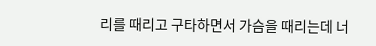리를 때리고 구타하면서 가슴을 때리는데 너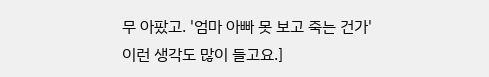무 아팠고. '엄마 아빠 못 보고 죽는 건가' 이런 생각도 많이 들고요.]